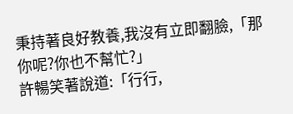秉持著良好教養,我沒有立即翻臉,「那你呢?你也不幫忙?」
許暢笑著說道:「行行,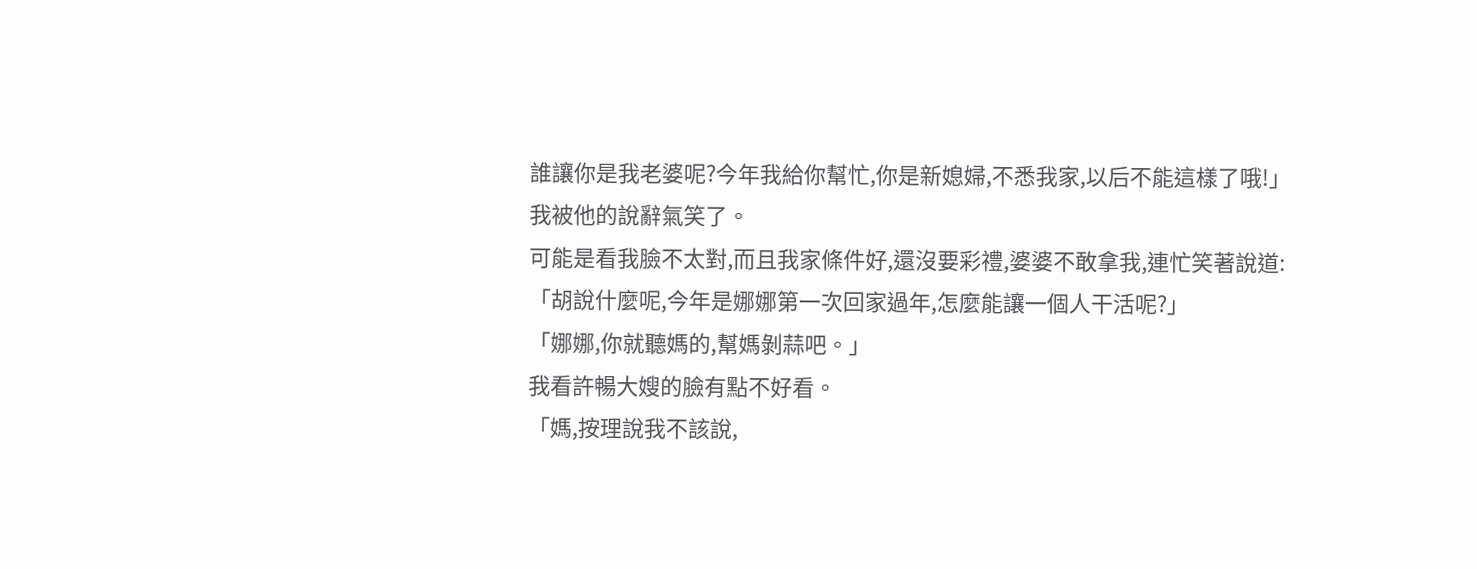誰讓你是我老婆呢?今年我給你幫忙,你是新媳婦,不悉我家,以后不能這樣了哦!」
我被他的說辭氣笑了。
可能是看我臉不太對,而且我家條件好,還沒要彩禮,婆婆不敢拿我,連忙笑著說道:「胡說什麼呢,今年是娜娜第一次回家過年,怎麼能讓一個人干活呢?」
「娜娜,你就聽媽的,幫媽剝蒜吧。」
我看許暢大嫂的臉有點不好看。
「媽,按理說我不該說,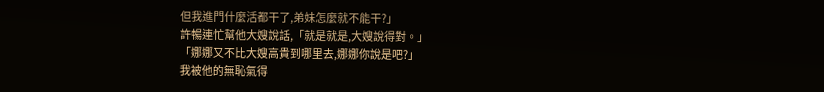但我進門什麼活都干了,弟妹怎麼就不能干?」
許暢連忙幫他大嫂說話,「就是就是,大嫂說得對。」
「娜娜又不比大嫂高貴到哪里去,娜娜你說是吧?」
我被他的無恥氣得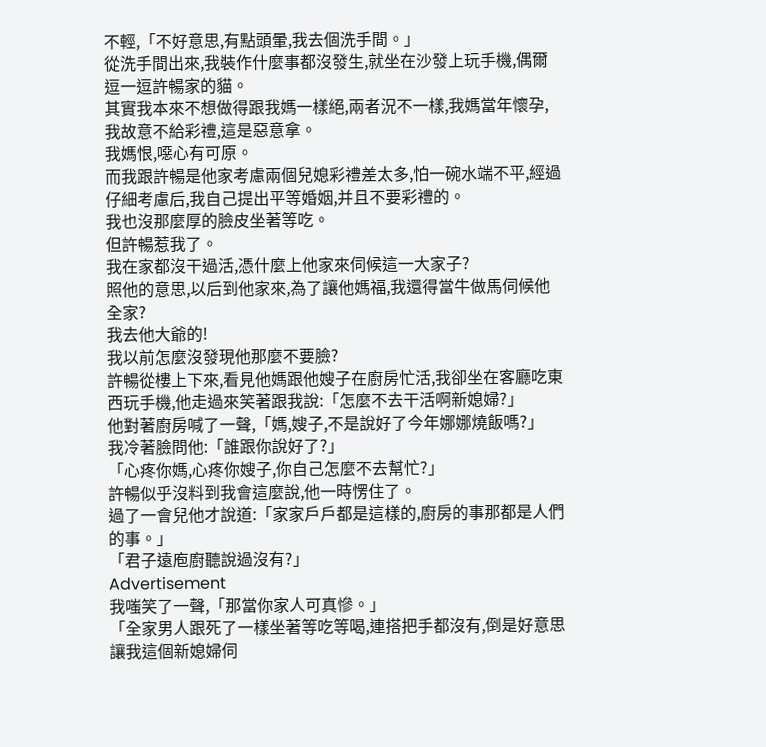不輕,「不好意思,有點頭暈,我去個洗手間。」
從洗手間出來,我裝作什麼事都沒發生,就坐在沙發上玩手機,偶爾逗一逗許暢家的貓。
其實我本來不想做得跟我媽一樣絕,兩者況不一樣,我媽當年懷孕,我故意不給彩禮,這是惡意拿。
我媽恨,噁心有可原。
而我跟許暢是他家考慮兩個兒媳彩禮差太多,怕一碗水端不平,經過仔細考慮后,我自己提出平等婚姻,并且不要彩禮的。
我也沒那麼厚的臉皮坐著等吃。
但許暢惹我了。
我在家都沒干過活,憑什麼上他家來伺候這一大家子?
照他的意思,以后到他家來,為了讓他媽福,我還得當牛做馬伺候他全家?
我去他大爺的!
我以前怎麼沒發現他那麼不要臉?
許暢從樓上下來,看見他媽跟他嫂子在廚房忙活,我卻坐在客廳吃東西玩手機,他走過來笑著跟我說:「怎麼不去干活啊新媳婦?」
他對著廚房喊了一聲,「媽,嫂子,不是說好了今年娜娜燒飯嗎?」
我冷著臉問他:「誰跟你說好了?」
「心疼你媽,心疼你嫂子,你自己怎麼不去幫忙?」
許暢似乎沒料到我會這麼說,他一時愣住了。
過了一會兒他才說道:「家家戶戶都是這樣的,廚房的事那都是人們的事。」
「君子遠庖廚聽說過沒有?」
Advertisement
我嗤笑了一聲,「那當你家人可真慘。」
「全家男人跟死了一樣坐著等吃等喝,連搭把手都沒有,倒是好意思讓我這個新媳婦伺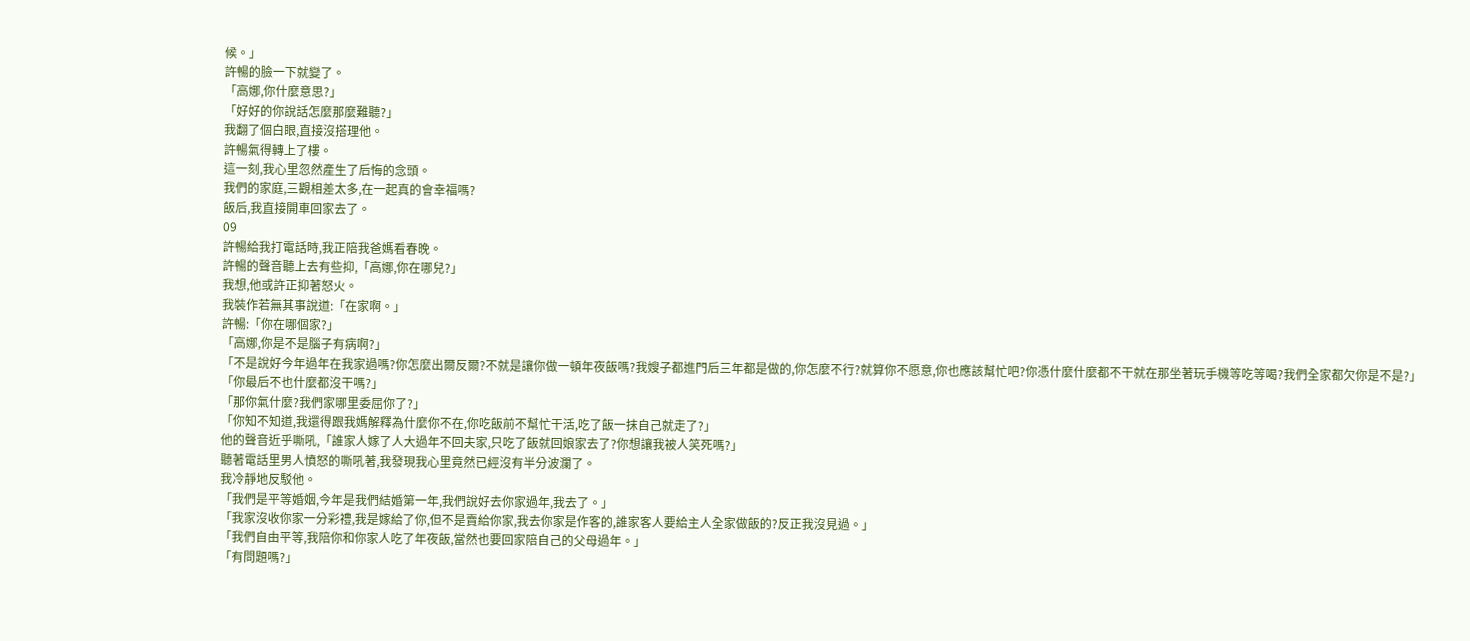候。」
許暢的臉一下就變了。
「高娜,你什麼意思?」
「好好的你說話怎麼那麼難聽?」
我翻了個白眼,直接沒搭理他。
許暢氣得轉上了樓。
這一刻,我心里忽然產生了后悔的念頭。
我們的家庭,三觀相差太多,在一起真的會幸福嗎?
飯后,我直接開車回家去了。
09
許暢給我打電話時,我正陪我爸媽看春晚。
許暢的聲音聽上去有些抑,「高娜,你在哪兒?」
我想,他或許正抑著怒火。
我裝作若無其事說道:「在家啊。」
許暢:「你在哪個家?」
「高娜,你是不是腦子有病啊?」
「不是說好今年過年在我家過嗎?你怎麼出爾反爾?不就是讓你做一頓年夜飯嗎?我嫂子都進門后三年都是做的,你怎麼不行?就算你不愿意,你也應該幫忙吧?你憑什麼什麼都不干就在那坐著玩手機等吃等喝?我們全家都欠你是不是?」
「你最后不也什麼都沒干嗎?」
「那你氣什麼?我們家哪里委屈你了?」
「你知不知道,我還得跟我媽解釋為什麼你不在,你吃飯前不幫忙干活,吃了飯一抹自己就走了?」
他的聲音近乎嘶吼,「誰家人嫁了人大過年不回夫家,只吃了飯就回娘家去了?你想讓我被人笑死嗎?」
聽著電話里男人憤怒的嘶吼著,我發現我心里竟然已經沒有半分波瀾了。
我冷靜地反駁他。
「我們是平等婚姻,今年是我們結婚第一年,我們說好去你家過年,我去了。」
「我家沒收你家一分彩禮,我是嫁給了你,但不是賣給你家,我去你家是作客的,誰家客人要給主人全家做飯的?反正我沒見過。」
「我們自由平等,我陪你和你家人吃了年夜飯,當然也要回家陪自己的父母過年。」
「有問題嗎?」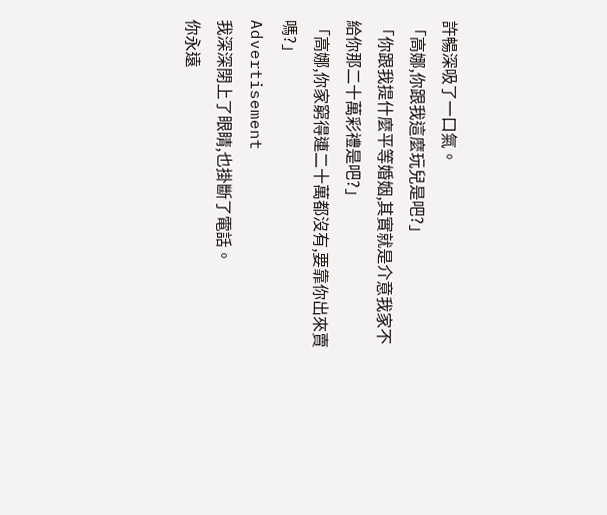許暢深吸了一口氣。
「高娜,你跟我這麼玩兒是吧?」
「你跟我提什麼平等婚姻,其實就是介意我家不給你那二十萬彩禮是吧?」
「高娜,你家窮得連二十萬都沒有,要靠你出來賣嗎?」
Advertisement
我深深閉上了眼睛,也掛斷了電話。
你永遠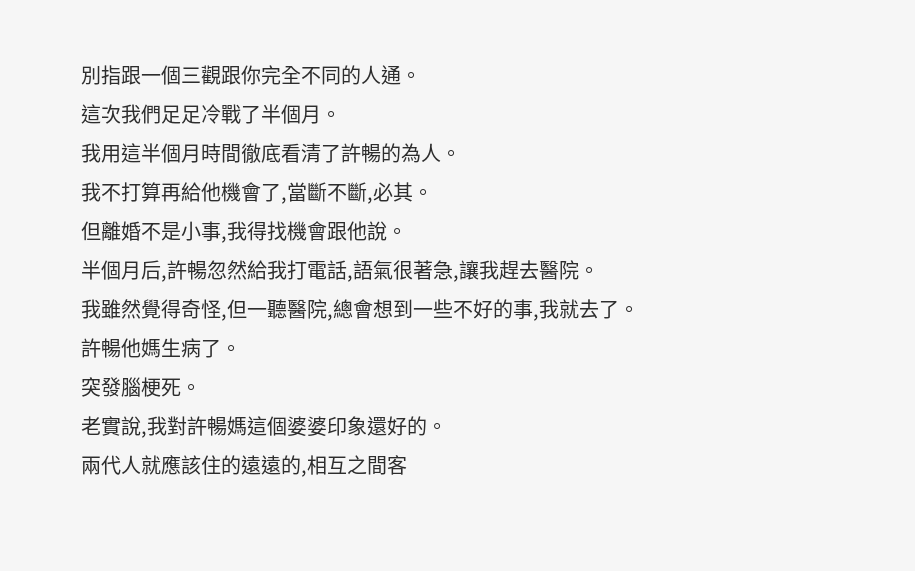別指跟一個三觀跟你完全不同的人通。
這次我們足足冷戰了半個月。
我用這半個月時間徹底看清了許暢的為人。
我不打算再給他機會了,當斷不斷,必其。
但離婚不是小事,我得找機會跟他說。
半個月后,許暢忽然給我打電話,語氣很著急,讓我趕去醫院。
我雖然覺得奇怪,但一聽醫院,總會想到一些不好的事,我就去了。
許暢他媽生病了。
突發腦梗死。
老實說,我對許暢媽這個婆婆印象還好的。
兩代人就應該住的遠遠的,相互之間客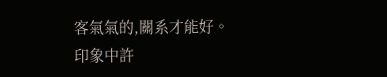客氣氣的,關系才能好。
印象中許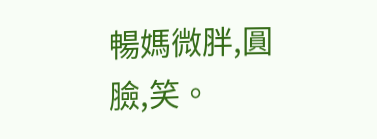暢媽微胖,圓臉,笑。